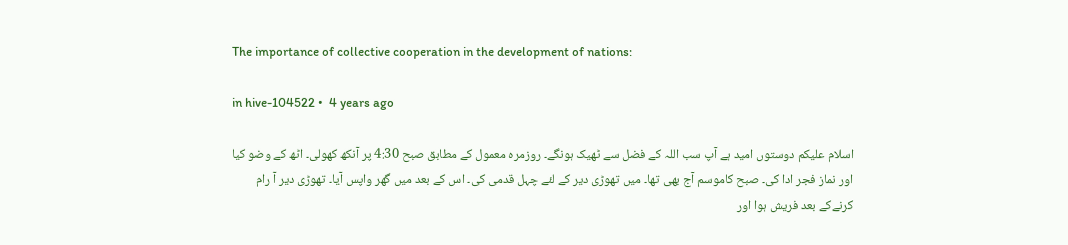The importance of collective cooperation in the development of nations:

in hive-104522 •  4 years ago

اسلام علیکم دوستوں امید ہے آپ سب اللہ کے فضل سے ٹھیک ہونگے۔ روزمرہ معمول کے مطابق صبح 4:30 پر آنکھ کھولی۔ اٹھ کے وضو کیا اور نماز فجر ادا کی۔ صبح کاموسم آج بھی تھا۔ میں تھوڑی دیر کے لئے چہل قدمی کی۔ اس کے بعد میں گھر واپس آیا۔ تھوڑی دیر آ رام کرنےکے بعد فریش ہوا اور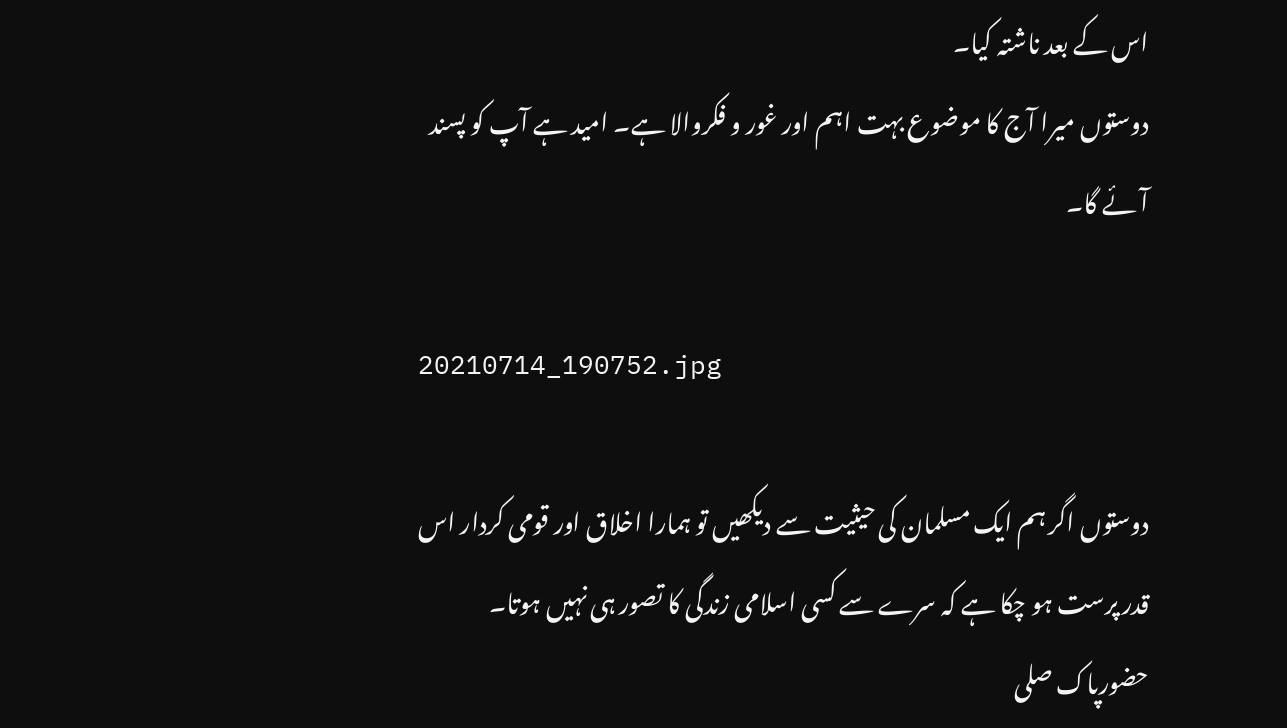اس کے بعد ناشتہ کیا۔
دوستوں میرا آج کا موضوع بہت اہم اور غور و فکروالا ہے۔ امید ہے آپ کو پسند آئے گا۔

20210714_190752.jpg

دوستوں اگر ہم ایک مسلمان کی حیثیت سے دیکھیں تو ہمارا اخلاق اور قومی کردار اس قدر پرست ہو چکا ہے کہ سرے سے کسی اسلامی زندگی کا تصور ہی نہیں ہوتا۔ حضورپاک صلی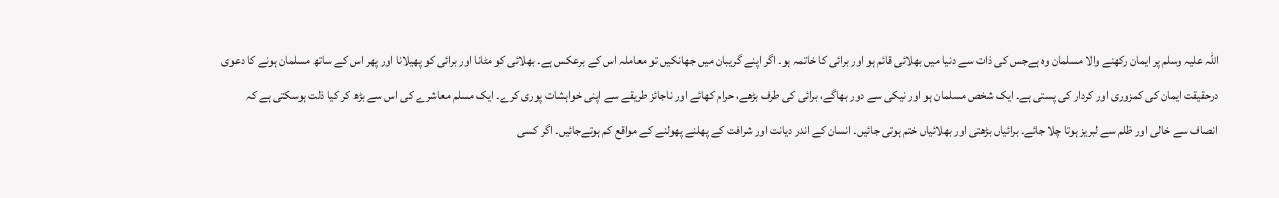اللہ علیہ وسلم پر ایمان رکھنے والا مسلمان وہ ہےجس کی ذات سے دنیا میں بھلائی قائم ہو اور برائی کا خاتمہ ہو۔ اگر اپنے گریبان میں جھانکیں تو معاملہ اس کے برعکس ہے۔ بھلائی کو مٹانا اور برائی کو پھیلانا اور پھر اس کے ساتھ مسلمان ہونے کا دعوی درحقیقت ایمان کی کمزوری اور کردار کی پستی ہے۔ ایک شخص مسلمان ہو اور نیکی سے دور بھاگے، برائی کی طرف بڑھے، حرام کھائے اور ناجائز طریقے سے اپنی خواہشات پوری کرے۔ ایک مسلم معاشرے کی اس سے بڑھ کر کیا ذلت ہوسکتی ہے کہ انصاف سے خالی اور ظلم سے لبریز ہوتا چلا جائے۔ برائیاں بڑھتی اور بھلائیاں ختم ہوتی جائیں۔ انسان کے اندر دیانت اور شرافت کے پھلنے پھولنے کے مواقع کم ہوتےجائیں۔ اگر کسی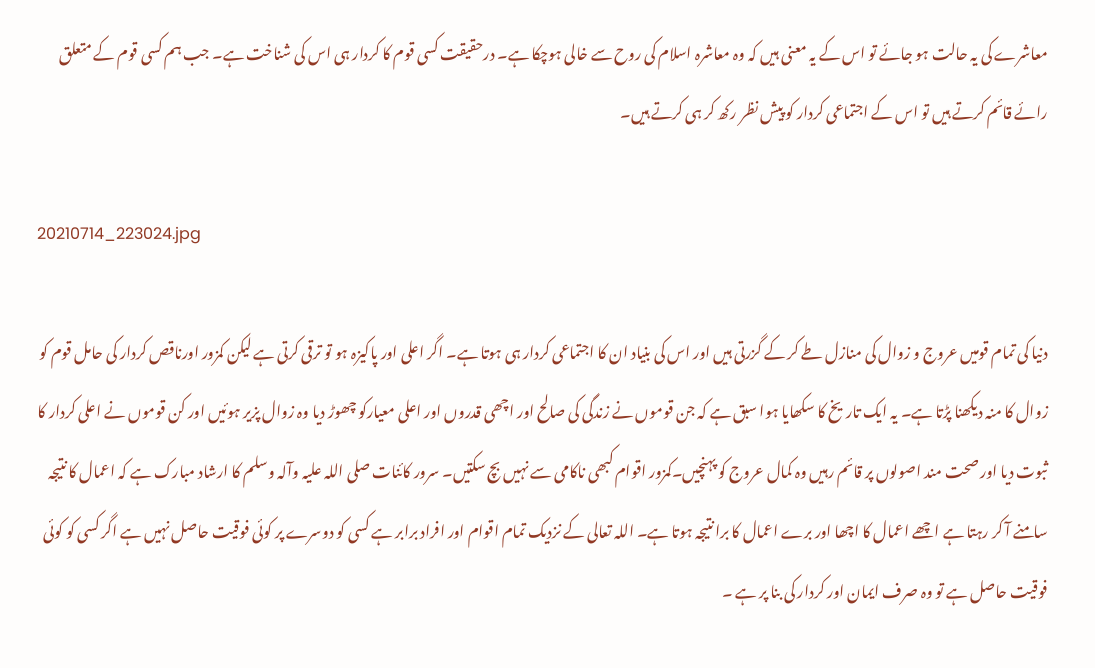معاشرے کی یہ حالت ہو جائے تو اس کے یہ معنی ہیں کہ وہ معاشرہ اسلام کی روح سے خالی ہوچکا ہے۔ درحقیقت کسی قوم کا کردار ہی اس کی شناخت ہے۔ جب ہم کسی قوم کے متعلق رائے قائم کرتے ہیں تو اس کے اجتماعی کردار کو پیش نظر رکھ کر ہی کرتے ہیں۔

20210714_223024.jpg

دنیا کی تمام قومیں عروج و زوال کی منازل طے کر کے گزرتی ہیں اور اس کی بنیاد ان کا اجتماعی کردار ہی ہوتا ہے۔ اگر اعلی اور پاکیزہ ہو تو ترقی کرتی ہے لیکن کمزور اورناقص کردار کی حامل قوم کو زوال کا منہ دیکھنا پڑتا ہے۔ یہ ایک تاریخ کا سکھایا ہوا سبق ہے کہ جن قوموں نے زندگی کی صالح اور اچھی قدروں اور اعلی معیارکو چھوڑ دیا وہ زوال پزیر ہوئیں اور کن قوموں نے اعلی کردار کا ثبوت دیا اور صحت مند اصولوں پر قائم رہیں وہ کمال عروج کو پہنچیں۔کمزور اقوام کبھی ناکامی سے نہیں بچ سکتیں۔ سرور کائنات صلی اللہ علیہ وآلہ وسلم کا ارشاد مبارک ہے کہ اعمال کا نتیجہ سامنے آ کر رہتا ہے اچھے اعمال کا اچھا اور برے اعمال کا برا نتیجہ ہوتا ہے۔ اللہ تعالی کے نزدیک تمام اقوام اور افراد برابر ہے کسی کو دوسرے پر کوئی فوقیت حاصل نہیں ہے اگر کسی کو کوئی فوقیت حاصل ہے تو وہ صرف ایمان اور کردار کی بنا پر ہے ۔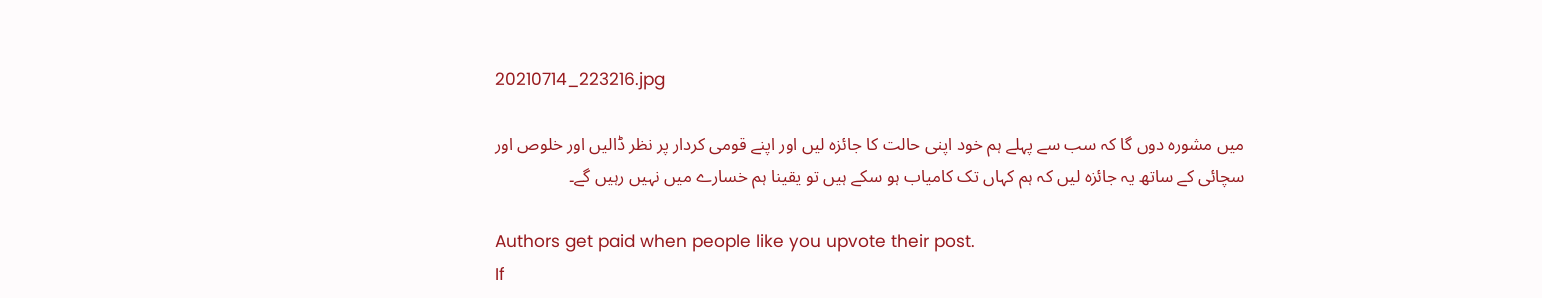20210714_223216.jpg

میں مشورہ دوں گا کہ سب سے پہلے ہم خود اپنی حالت کا جائزہ لیں اور اپنے قومی کردار پر نظر ڈالیں اور خلوص اور سچائی کے ساتھ یہ جائزہ لیں کہ ہم کہاں تک کامیاب ہو سکے ہیں تو یقینا ہم خسارے میں نہیں رہیں گے۔

Authors get paid when people like you upvote their post.
If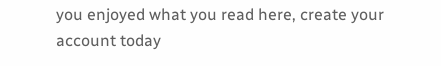you enjoyed what you read here, create your account today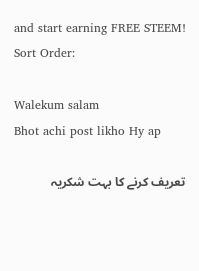and start earning FREE STEEM!
Sort Order:

Walekum salam
Bhot achi post likho Hy ap

تعریف کرنے کا بہت شکریہ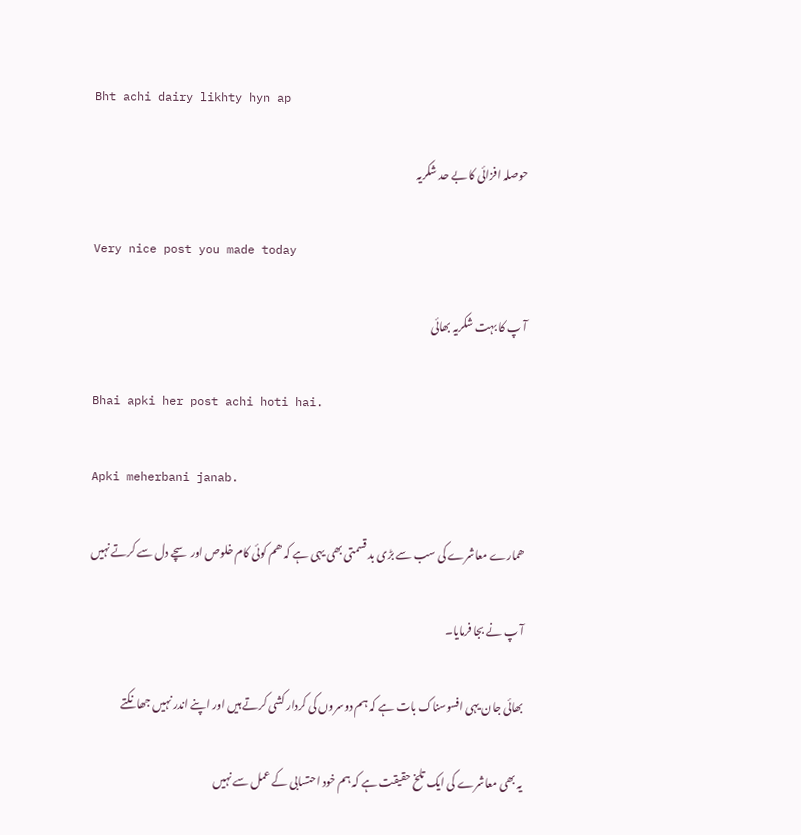Bht achi dairy likhty hyn ap

حوصلہ افزائی کا بے حد شکریہ

Very nice post you made today

آ پ کا بہت شکریہ بھائی

Bhai apki her post achi hoti hai.

Apki meherbani janab.

ھمارے معاشرے کی سب سے بڑی بد قسمتی بھی یہی ہے کہ ھم کوئی کام خلوص اور سچے دل سے کرتے نہیں

آ پ نے بجا فرمایا۔

بھائی جان یہی افسوسناک بات ہے کہ ہم دوسروں کی کردار کشی کرتے ہیں اور اپنے اندر نہیں جھانکتے

یہ بھی معاشرے کی ایک تلخ حقیقت ہے کہ ہم خود احتسابی کے عمل سے نہیں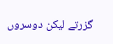گزرتے لیکن دوسروں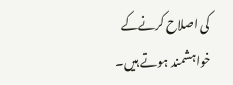کی اصلاح کرنےکے خواہشمند ہوتے ہیں۔